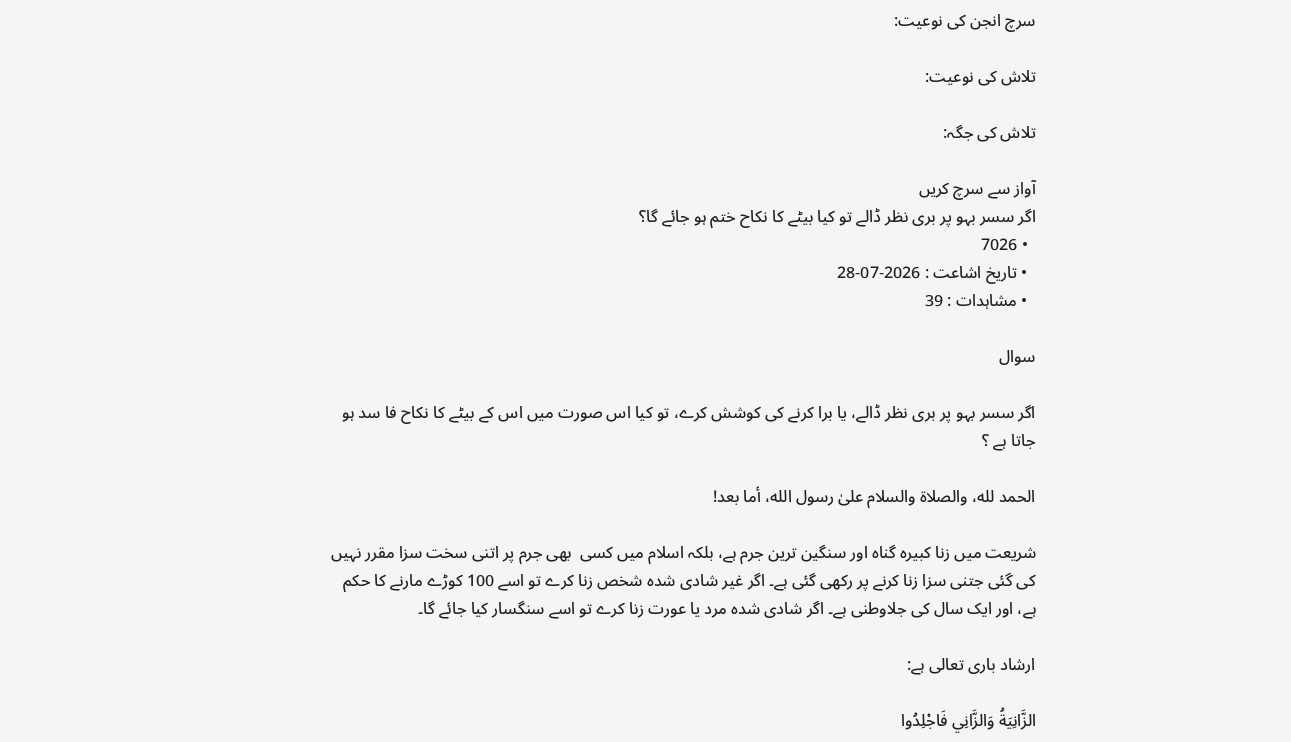سرچ انجن کی نوعیت:

تلاش کی نوعیت:

تلاش کی جگہ:

آواز سے سرچ کریں
اگر سسر بہو پر بری نظر ڈالے تو کیا بیٹے کا نکاح ختم ہو جائے گا؟
  • 7026
  • تاریخ اشاعت : 2026-07-28
  • مشاہدات : 39

سوال

اگر سسر بہو پر بری نظر ڈالے، یا برا کرنے کی کوشش کرے، تو کیا اس صورت میں اس کے بیٹے کا نکاح فا سد ہو جاتا ہے ؟

الحمد لله، والصلاة والسلام علىٰ رسول الله، أما بعد!

شریعت میں زنا کبیرہ گناہ اور سنگین ترین جرم ہے، بلکہ اسلام میں کسی  بھی جرم پر اتنی سخت سزا مقرر نہیں کی گئی جتنی سزا زنا کرنے پر رکھی گئی ہے۔ اگر غیر شادی شدہ شخص زنا کرے تو اسے 100 کوڑے مارنے کا حکم ہے، اور ایک سال کی جلاوطنی ہے۔ اگر شادی شدہ مرد یا عورت زنا کرے تو اسے سنگسار کیا جائے گا۔

ارشاد باری تعالی ہے:

الزَّانِيَةُ وَالزَّانِي فَاجْلِدُوا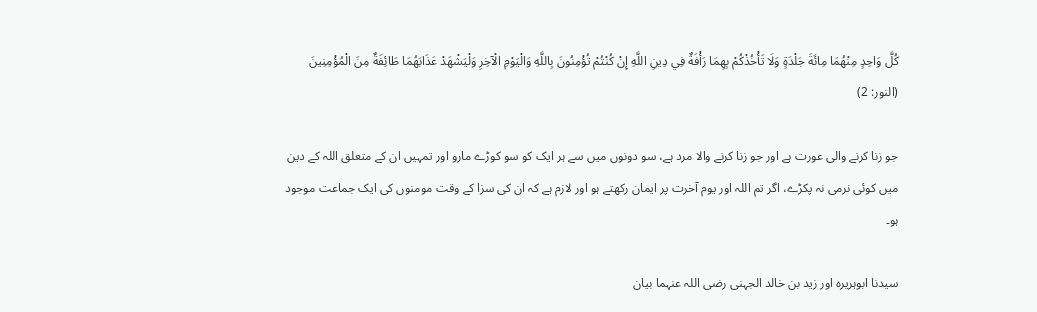كُلَّ وَاحِدٍ مِنْهُمَا مِائَةَ جَلْدَةٍ وَلَا تَأْخُذْكُمْ بِهِمَا رَأْفَةٌ فِي دِينِ اللَّهِ إِنْ كُنْتُمْ تُؤْمِنُونَ بِاللَّهِ وَالْيَوْمِ الْآخِرِ وَلْيَشْهَدْ عَذَابَهُمَا طَائِفَةٌ مِنَ الْمُؤْمِنِينَ (النور: 2)

جو زنا کرنے والی عورت ہے اور جو زنا کرنے والا مرد ہے، سو دونوں میں سے ہر ایک کو سو کوڑے مارو اور تمہیں ان کے متعلق اللہ کے دین میں کوئی نرمی نہ پکڑے، اگر تم اللہ اور یوم آخرت پر ایمان رکھتے ہو اور لازم ہے کہ ان کی سزا کے وقت مومنوں کی ایک جماعت موجود ہو۔

سیدنا ابوہریرہ اور زید بن خالد الجہنی رضی اللہ عنہما بیان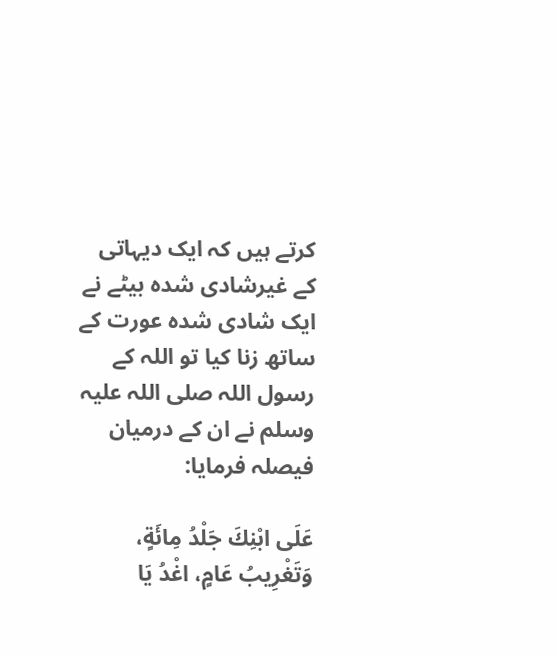کرتے ہیں کہ ایک دیہاتی  کے غیرشادی شدہ بیٹے نے ایک شادی شدہ عورت کے ساتھ زنا کیا تو اللہ کے رسول اللہ صلی اللہ علیہ وسلم نے ان کے درمیان فیصلہ فرمایا:

عَلَى ابْنِكَ جَلْدُ مِائَةٍ، وَتَغْرِيبُ عَامٍ، اغْدُ يَا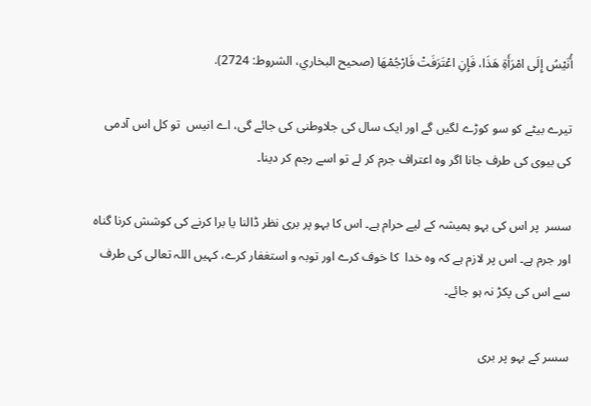أُنَيْسُ إِلَى امْرَأَةِ هَذَا، فَإِنِ اعْتَرَفَتْ فَارْجُمْهَا (صحيح البخاري، الشروط: 2724).

تیرے بیٹے کو سو کوڑے لگیں گے اور ایک سال کی جلاوطنی کی جائے گی، اے انیس  تو کل اس آدمی کی بیوی کی طرف جانا اگر وہ اعتراف جرم کر لے تو اسے رجم کر دینا۔

سسر  پر اس کی بہو ہمیشہ کے لیے حرام ہے۔ اس کا بہو پر بری نظر ڈالنا یا برا کرنے کی کوشش کرنا گناہ اور جرم ہے۔ اس پر لازم ہے کہ وہ خدا  کا خوف کرے اور توبہ و استغفار کرے، کہیں اللہ تعالی کی طرف سے اس کی پکڑ نہ ہو جائے۔

سسر کے بہو پر بری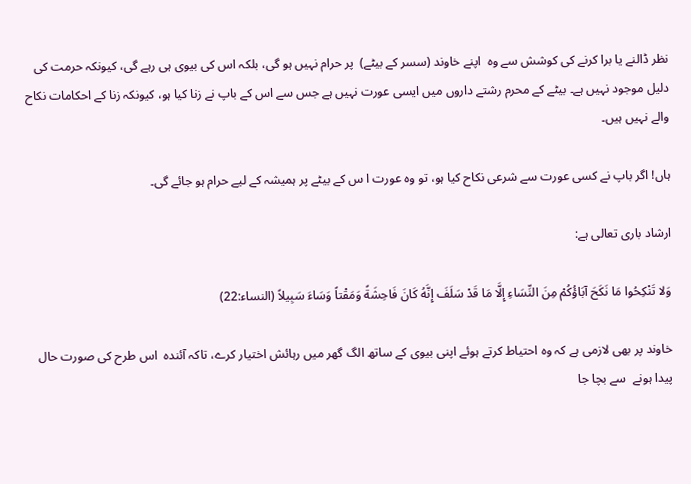نظر ڈالنے یا برا کرنے کی کوشش سے وہ  اپنے خاوند (سسر کے بیٹے)  پر حرام نہیں ہو گی، بلکہ اس کی بیوی ہی رہے گی، کیونکہ حرمت کی دلیل موجود نہیں ہے۔ بیٹے کے محرم رشتے داروں میں ایسی عورت نہیں ہے جس سے اس کے باپ نے زنا کیا ہو، کیونکہ زنا کے احکامات نکاح والے نہیں ہیں۔

ہاں! اگر باپ نے کسی عورت سے شرعی نکاح کیا ہو، تو وہ عورت ا س کے بیٹے پر ہمیشہ کے لیے حرام ہو جائے گی۔

ارشاد باری تعالی ہے:

وَلا تَنْكِحُوا مَا نَكَحَ آبَاؤُكُمْ مِنَ النِّسَاءِ إِلَّا مَا قَدْ سَلَفَ إِنَّهُ كَانَ فَاحِشَةً وَمَقْتاً وَسَاءَ سَبِيلاً (النساء:22)

خاوند پر بھی لازمی ہے کہ وہ احتیاط کرتے ہوئے اپنی بیوی کے ساتھ الگ گھر میں رہائش اختیار کرے، تاکہ آئندہ  اس طرح کی صورت حال پیدا ہونے  سے بچا جا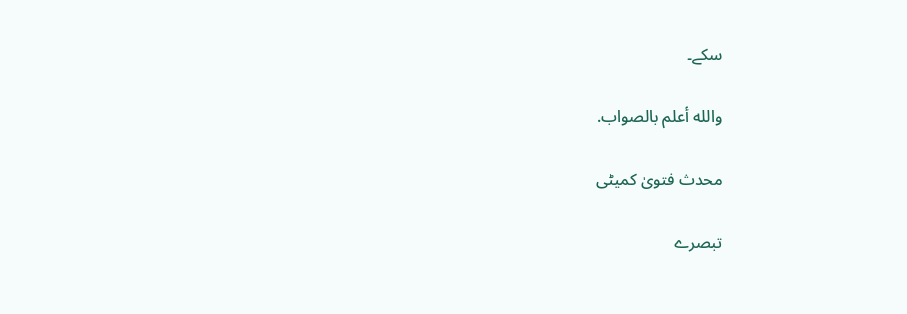سکے۔

والله أعلم بالصواب.

محدث فتویٰ کمیٹی

تبصرے